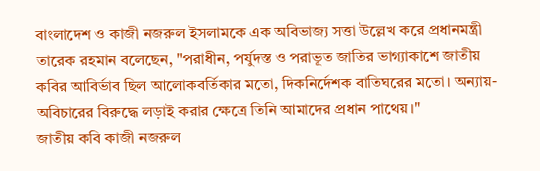বাংলাদেশ ও কাজী নজরুল ইসলামকে এক অবিভাজ্য সত্তা উল্লেখ করে প্রধানমন্ত্রী তারেক রহমান বলেছেন, "পরাধীন, পর্যুদস্ত ও পরাভূত জাতির ভাগ্যাকাশে জাতীয় কবির আবির্ভাব ছিল আলোকবর্তিকার মতো, দিকনির্দেশক বাতিঘরের মতো। অন্যায়-অবিচারের বিরুদ্ধে লড়াই করার ক্ষেত্রে তিনি আমাদের প্রধান পাথেয়।"
জাতীয় কবি কাজী নজরুল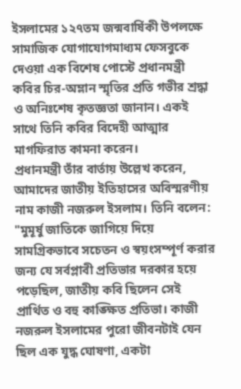ইসলামের ১২৭তম জন্মবার্ষিকী উপলক্ষে সামাজিক যোগাযোগমাধ্যম ফেসবুকে দেওয়া এক বিশেষ পোস্টে প্রধানমন্ত্রী কবির চির-অম্লান স্মৃতির প্রতি গভীর শ্রদ্ধা ও অনিঃশেষ কৃতজ্ঞতা জানান। একই সাথে তিনি কবির বিদেহী আত্মার মাগফিরাত কামনা করেন।
প্রধানমন্ত্রী তাঁর বার্তায় উল্লেখ করেন, আমাদের জাতীয় ইতিহাসের অবিস্মরণীয় নাম কাজী নজরুল ইসলাম। তিনি বলেন:
"মুমূর্ষু জাতিকে জাগিয়ে দিয়ে সামগ্রিকভাবে সচেতন ও স্বয়ংসম্পূর্ণ করার জন্য যে সর্বপ্লাবী প্রতিভার দরকার হয়ে পড়েছিল, জাতীয় কবি ছিলেন সেই প্রার্থিত ও বহু কাঙ্ক্ষিত প্রতিভা। কাজী নজরুল ইসলামের পুরো জীবনটাই যেন ছিল এক যুদ্ধ ঘোষণা, একটা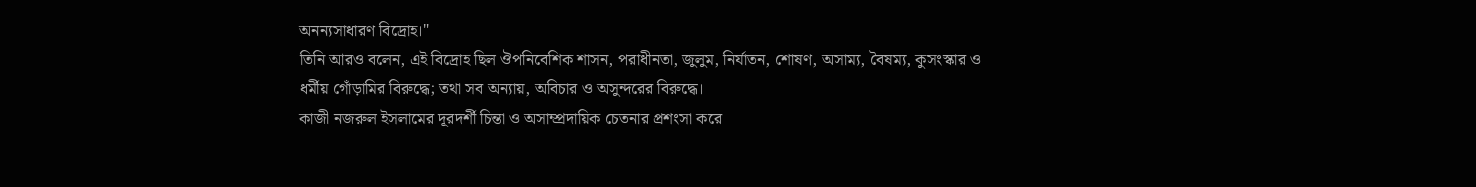অনন্যসাধারণ বিদ্রোহ।"
তিনি আরও বলেন, এই বিদ্রোহ ছিল ঔপনিবেশিক শাসন, পরাধীনতা, জুলুম, নির্যাতন, শোষণ, অসাম্য, বৈষম্য, কুসংস্কার ও ধর্মীয় গোঁড়ামির বিরুদ্ধে; তথা সব অন্যায়, অবিচার ও অসুন্দরের বিরুদ্ধে।
কাজী নজরুল ইসলামের দূরদর্শী চিন্তা ও অসাম্প্রদায়িক চেতনার প্রশংসা করে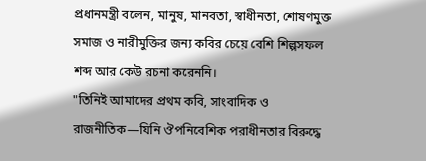প্রধানমন্ত্রী বলেন, মানুষ, মানবতা, স্বাধীনতা, শোষণমুক্ত সমাজ ও নারীমুক্তির জন্য কবির চেয়ে বেশি শিল্পসফল শব্দ আর কেউ রচনা করেননি।
"তিনিই আমাদের প্রথম কবি, সাংবাদিক ও রাজনীতিক—যিনি ঔপনিবেশিক পরাধীনতার বিরুদ্ধে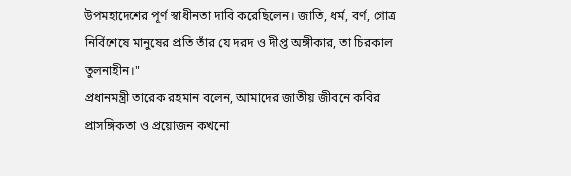উপমহাদেশের পূর্ণ স্বাধীনতা দাবি করেছিলেন। জাতি, ধর্ম, বর্ণ, গোত্র নির্বিশেষে মানুষের প্রতি তাঁর যে দরদ ও দীপ্ত অঙ্গীকার, তা চিরকাল তুলনাহীন।"
প্রধানমন্ত্রী তারেক রহমান বলেন, আমাদের জাতীয় জীবনে কবির প্রাসঙ্গিকতা ও প্রয়োজন কখনো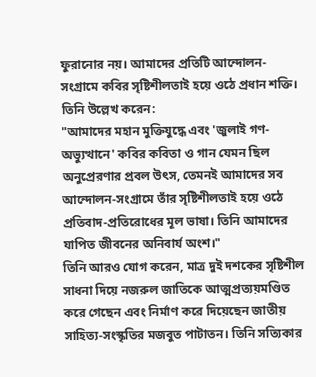ফুরানোর নয়। আমাদের প্রতিটি আন্দোলন-সংগ্রামে কবির সৃষ্টিশীলতাই হয়ে ওঠে প্রধান শক্তি। তিনি উল্লেখ করেন:
"আমাদের মহান মুক্তিযুদ্ধে এবং 'জুলাই গণ-অভ্যুত্থানে' কবির কবিতা ও গান যেমন ছিল অনুপ্রেরণার প্রবল উৎস, তেমনই আমাদের সব আন্দোলন-সংগ্রামে তাঁর সৃষ্টিশীলতাই হয়ে ওঠে প্রতিবাদ-প্রতিরোধের মূল ভাষা। তিনি আমাদের যাপিত জীবনের অনিবার্য অংশ।"
তিনি আরও যোগ করেন, মাত্র দুই দশকের সৃষ্টিশীল সাধনা দিয়ে নজরুল জাতিকে আত্মপ্রত্যয়মণ্ডিত করে গেছেন এবং নির্মাণ করে দিয়েছেন জাতীয় সাহিত্য-সংস্কৃতির মজবুত পাটাতন। তিনি সত্যিকার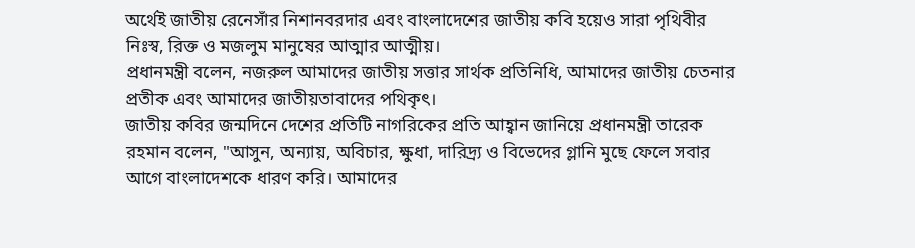অর্থেই জাতীয় রেনেসাঁর নিশানবরদার এবং বাংলাদেশের জাতীয় কবি হয়েও সারা পৃথিবীর নিঃস্ব, রিক্ত ও মজলুম মানুষের আত্মার আত্মীয়।
প্রধানমন্ত্রী বলেন, নজরুল আমাদের জাতীয় সত্তার সার্থক প্রতিনিধি, আমাদের জাতীয় চেতনার প্রতীক এবং আমাদের জাতীয়তাবাদের পথিকৃৎ।
জাতীয় কবির জন্মদিনে দেশের প্রতিটি নাগরিকের প্রতি আহ্বান জানিয়ে প্রধানমন্ত্রী তারেক রহমান বলেন, "আসুন, অন্যায়, অবিচার, ক্ষুধা, দারিদ্র্য ও বিভেদের গ্লানি মুছে ফেলে সবার আগে বাংলাদেশকে ধারণ করি। আমাদের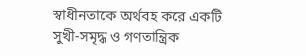স্বাধীনতাকে অর্থবহ করে একটি সুখী-সমৃদ্ধ ও গণতান্ত্রিক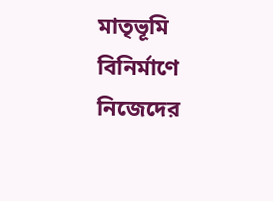মাতৃভূমি বিনির্মাণে নিজেদের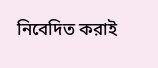নিবেদিত করাই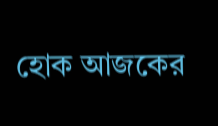হোক আজকের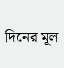দিনের মূল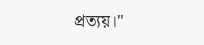প্রত্যয়।"